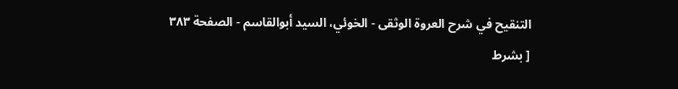التنقيح في شرح العروة الوثقى - الخوئي، السيد أبوالقاسم - الصفحة ٣٨٣
[ بشرط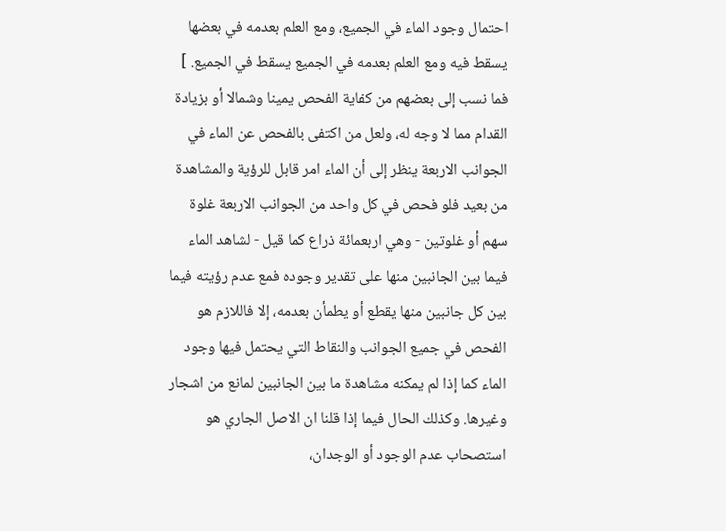احتمال وجود الماء في الجميع، ومع العلم بعدمه في بعضها يسقط فيه ومع العلم بعدمه في الجميع يسقط في الجميع. ] فما نسب إلى بعضهم من كفاية الفحص يمينا وشمالا أو بزيادة القدام مما لا وجه له، ولعل من اكتفى بالفحص عن الماء في الجوانب الاربعة ينظر إلى أن الماء امر قابل للرؤية والمشاهدة من بعيد فلو فحص في كل واحد من الجوانب الاربعة غلوة سهم أو غلوتين - وهي اربعمائة ذراع كما قيل - لشاهد الماء فيما بين الجانبين منها على تقدير وجوده فمع عدم رؤيته فيما بين كل جانبين منها يقطع أو يطمأن بعدمه، إلا فاللازم هو الفحص في جميع الجوانب والنقاط التي يحتمل فيها وجود الماء كما إذا لم يمكنه مشاهدة ما بين الجانبين لمانع من اشجار وغيرها. وكذلك الحال فيما إذا قلنا ان الاصل الجاري هو استصحاب عدم الوجود أو الوجدان،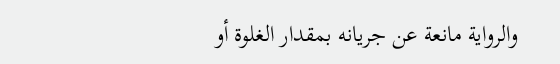والرواية مانعة عن جريانه بمقدار الغلوة أو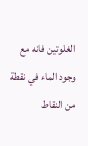الغلوتين فانه مع وجود الماء في نقطة من النقاط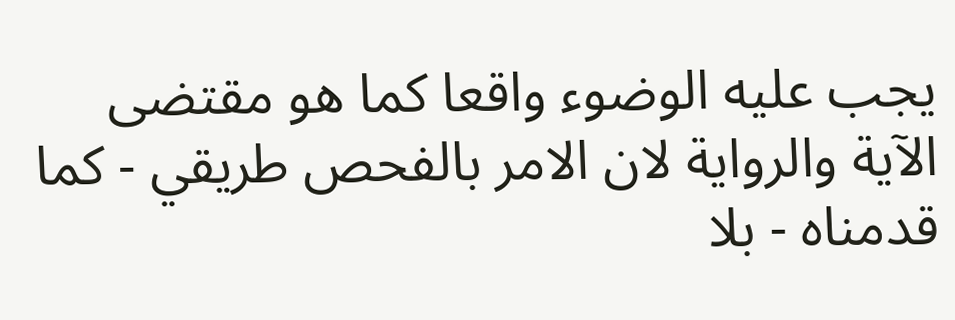يجب عليه الوضوء واقعا كما هو مقتضى الآية والرواية لان الامر بالفحص طريقي - كما قدمناه - بلا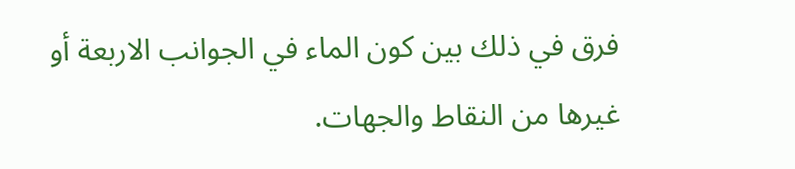فرق في ذلك بين كون الماء في الجوانب الاربعة أو غيرها من النقاط والجهات.